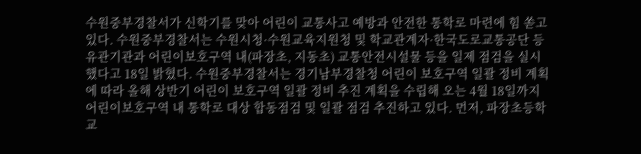수원중부경찰서가 신학기를 맞아 어린이 교통사고 예방과 안전한 통학로 마련에 힘 쏟고 있다. 수원중부경찰서는 수원시청·수원교육지원청 및 학교관계자·한국도로교통공단 등 유관기관과 어린이보호구역 내(파장초, 지동초) 교통안전시설물 등을 일제 점검을 실시했다고 18일 밝혔다. 수원중부경찰서는 경기남부경찰청 어린이 보호구역 일괄 정비 계획에 따라 올해 상반기 어린이 보호구역 일괄 정비 추진 계획을 수립해 오는 4월 18일까지 어린이보호구역 내 통학로 대상 합동점검 및 일괄 점검 추진하고 있다. 먼저, 파장초등학교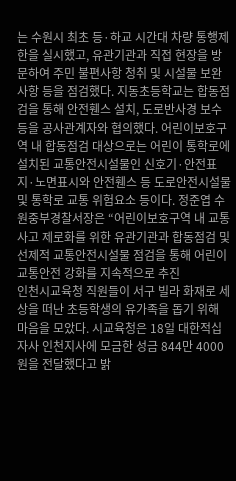는 수원시 최초 등·하교 시간대 차량 통행제한을 실시했고, 유관기관과 직접 현장을 방문하여 주민 불편사항 청취 및 시설물 보완사항 등을 점검했다. 지동초등학교는 합동점검을 통해 안전휀스 설치, 도로반사경 보수 등을 공사관계자와 협의했다. 어린이보호구역 내 합동점검 대상으로는 어린이 통학로에 설치된 교통안전시설물인 신호기·안전표지·노면표시와 안전휀스 등 도로안전시설물 및 통학로 교통 위험요소 등이다. 정준엽 수원중부경찰서장은 “어린이보호구역 내 교통사고 제로화를 위한 유관기관과 합동점검 및 선제적 교통안전시설물 점검을 통해 어린이 교통안전 강화를 지속적으로 추진
인천시교육청 직원들이 서구 빌라 화재로 세상을 떠난 초등학생의 유가족을 돕기 위해 마음을 모았다. 시교육청은 18일 대한적십자사 인천지사에 모금한 성금 844만 4000원을 전달했다고 밝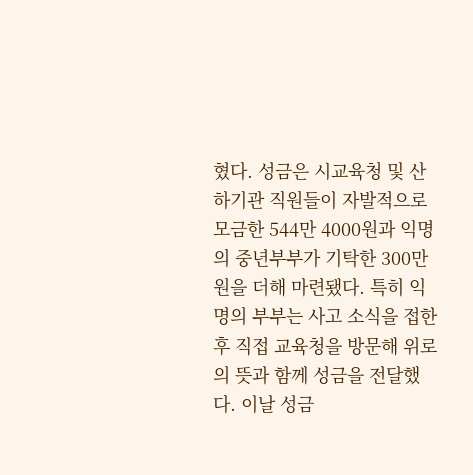혔다. 성금은 시교육청 및 산하기관 직원들이 자발적으로 모금한 544만 4000원과 익명의 중년부부가 기탁한 300만 원을 더해 마련됐다. 특히 익명의 부부는 사고 소식을 접한 후 직접 교육청을 방문해 위로의 뜻과 함께 성금을 전달했다. 이날 성금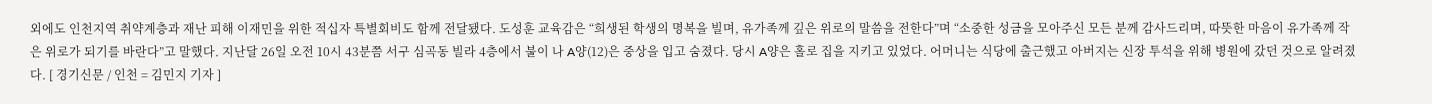외에도 인천지역 취약계층과 재난 피해 이재민을 위한 적십자 특별회비도 함께 전달됐다. 도성훈 교육감은 “희생된 학생의 명복을 빌며, 유가족께 깊은 위로의 말씀을 전한다”며 “소중한 성금을 모아주신 모든 분께 감사드리며, 따뜻한 마음이 유가족께 작은 위로가 되기를 바란다”고 말했다. 지난달 26일 오전 10시 43분쯤 서구 심곡동 빌라 4층에서 불이 나 A양(12)은 중상을 입고 숨졌다. 당시 A양은 홀로 집을 지키고 있었다. 어머니는 식당에 출근했고 아버지는 신장 투석을 위해 병원에 갔던 것으로 알려졌다. [ 경기신문 / 인천 = 김민지 기자 ]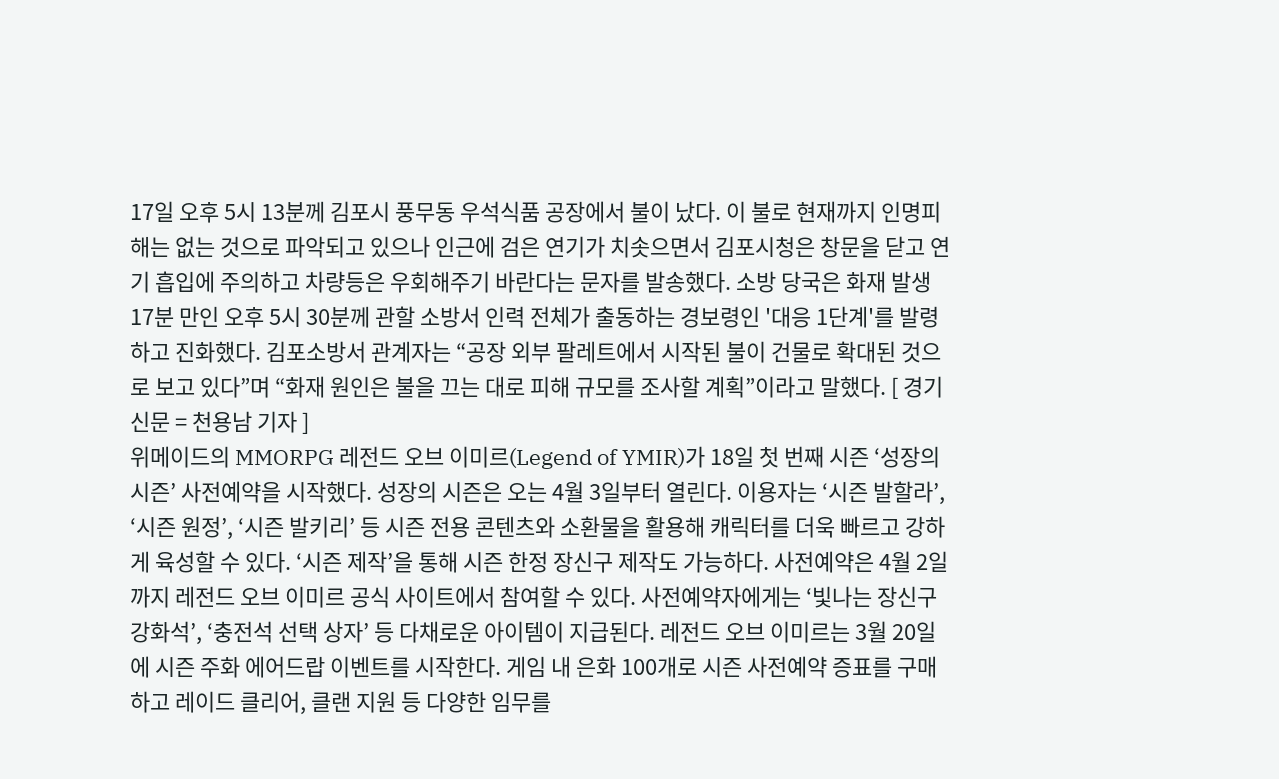17일 오후 5시 13분께 김포시 풍무동 우석식품 공장에서 불이 났다. 이 불로 현재까지 인명피해는 없는 것으로 파악되고 있으나 인근에 검은 연기가 치솟으면서 김포시청은 창문을 닫고 연기 흡입에 주의하고 차량등은 우회해주기 바란다는 문자를 발송했다. 소방 당국은 화재 발생 17분 만인 오후 5시 30분께 관할 소방서 인력 전체가 출동하는 경보령인 '대응 1단계'를 발령하고 진화했다. 김포소방서 관계자는 “공장 외부 팔레트에서 시작된 불이 건물로 확대된 것으로 보고 있다”며 “화재 원인은 불을 끄는 대로 피해 규모를 조사할 계획”이라고 말했다. [ 경기신문 = 천용남 기자 ]
위메이드의 MMORPG 레전드 오브 이미르(Legend of YMIR)가 18일 첫 번째 시즌 ‘성장의 시즌’ 사전예약을 시작했다. 성장의 시즌은 오는 4월 3일부터 열린다. 이용자는 ‘시즌 발할라’, ‘시즌 원정’, ‘시즌 발키리’ 등 시즌 전용 콘텐츠와 소환물을 활용해 캐릭터를 더욱 빠르고 강하게 육성할 수 있다. ‘시즌 제작’을 통해 시즌 한정 장신구 제작도 가능하다. 사전예약은 4월 2일까지 레전드 오브 이미르 공식 사이트에서 참여할 수 있다. 사전예약자에게는 ‘빛나는 장신구 강화석’, ‘충전석 선택 상자’ 등 다채로운 아이템이 지급된다. 레전드 오브 이미르는 3월 20일에 시즌 주화 에어드랍 이벤트를 시작한다. 게임 내 은화 100개로 시즌 사전예약 증표를 구매하고 레이드 클리어, 클랜 지원 등 다양한 임무를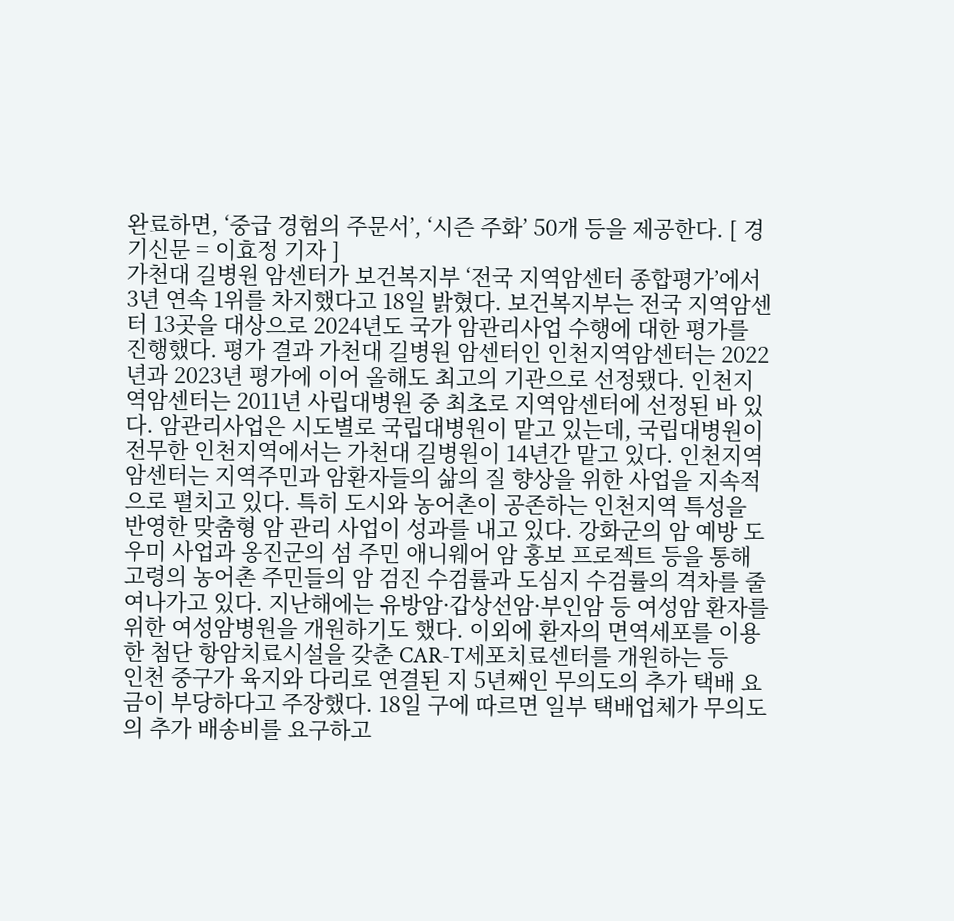완료하면, ‘중급 경험의 주문서’, ‘시즌 주화’ 50개 등을 제공한다. [ 경기신문 = 이효정 기자 ]
가천대 길병원 암센터가 보건복지부 ‘전국 지역암센터 종합평가’에서 3년 연속 1위를 차지했다고 18일 밝혔다. 보건복지부는 전국 지역암센터 13곳을 대상으로 2024년도 국가 암관리사업 수행에 대한 평가를 진행했다. 평가 결과 가천대 길병원 암센터인 인천지역암센터는 2022년과 2023년 평가에 이어 올해도 최고의 기관으로 선정됐다. 인천지역암센터는 2011년 사립대병원 중 최초로 지역암센터에 선정된 바 있다. 암관리사업은 시도별로 국립대병원이 맡고 있는데, 국립대병원이 전무한 인천지역에서는 가천대 길병원이 14년간 맡고 있다. 인천지역암센터는 지역주민과 암환자들의 삶의 질 향상을 위한 사업을 지속적으로 펼치고 있다. 특히 도시와 농어촌이 공존하는 인천지역 특성을 반영한 맞춤형 암 관리 사업이 성과를 내고 있다. 강화군의 암 예방 도우미 사업과 옹진군의 섬 주민 애니웨어 암 홍보 프로젝트 등을 통해 고령의 농어촌 주민들의 암 검진 수검률과 도심지 수검률의 격차를 줄여나가고 있다. 지난해에는 유방암·갑상선암·부인암 등 여성암 환자를 위한 여성암병원을 개원하기도 했다. 이외에 환자의 면역세포를 이용한 첨단 항암치료시설을 갖춘 CAR-T세포치료센터를 개원하는 등
인천 중구가 육지와 다리로 연결된 지 5년째인 무의도의 추가 택배 요금이 부당하다고 주장했다. 18일 구에 따르면 일부 택배업체가 무의도의 추가 배송비를 요구하고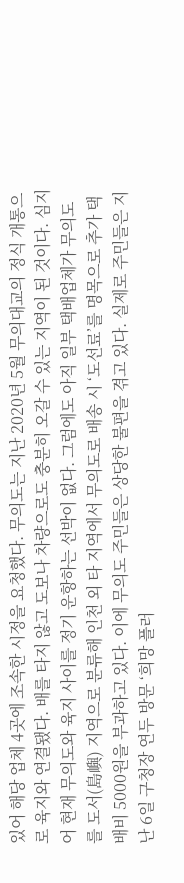있어 해당 업체 4곳에 조속한 시정을 요청했다. 무의도는 지난 2020년 5월 무의대교의 정식 개통으로 육지와 연결됐다. 배를 타지 않고 도보나 차량으로도 충분히 오갈 수 있는 지역이 된 것이다. 심지어 현재 무의도와 육지 사이를 정기 운항하는 선박이 없다. 그럼에도 아직 일부 택배업체가 무의도를 도서(島嶼) 지역으로 분류해 인천 외 타 지역에서 무의도로 배송 시 ‘도선료’를 명목으로 추가 택배비 5000원을 부과하고 있다. 이에 무의도 주민들은 상당한 불편을 겪고 있다. 실제로 주민들은 지난 6일 구청장 연두 방문 ‘희망 플러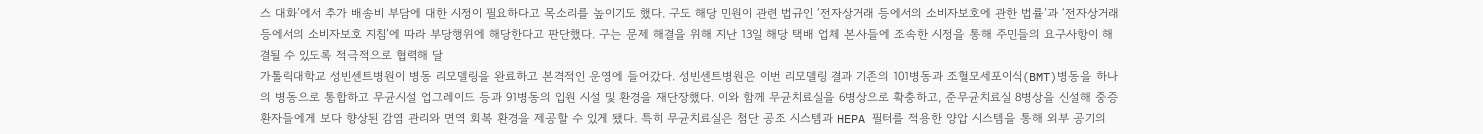스 대화’에서 추가 배송비 부담에 대한 시정이 필요하다고 목소리를 높이기도 했다. 구도 해당 민원이 관련 법규인 ‘전자상거래 등에서의 소비자보호에 관한 법률’과 ‘전자상거래 등에서의 소비자보호 지침’에 따라 부당행위에 해당한다고 판단했다. 구는 문제 해결을 위해 지난 13일 해당 택배 업체 본사들에 조속한 시정을 통해 주민들의 요구사항이 해결될 수 있도록 적극적으로 협력해 달
가톨릭대학교 성빈센트병원이 병동 리모델링을 완료하고 본격적인 운영에 들어갔다. 성빈센트병원은 이번 리모델링 결과 기존의 101병동과 조혈모세포이식(BMT)병동을 하나의 병동으로 통합하고 무균시설 업그레이드 등과 91병동의 입원 시설 및 환경을 재단장했다. 이와 함께 무균치료실을 6병상으로 확충하고, 준무균치료실 8병상을 신설해 중증 환자들에게 보다 향상된 감염 관리와 면역 회복 환경을 제공할 수 있게 됐다. 특히 무균치료실은 첨단 공조 시스템과 HEPA 필터를 적용한 양압 시스템을 통해 외부 공기의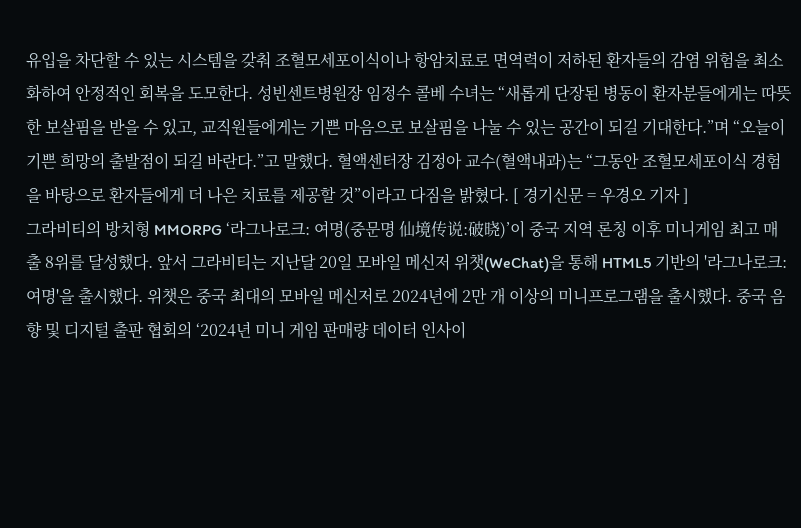유입을 차단할 수 있는 시스템을 갖춰 조혈모세포이식이나 항암치료로 면역력이 저하된 환자들의 감염 위험을 최소화하여 안정적인 회복을 도모한다. 성빈센트병원장 임정수 콜베 수녀는 “새롭게 단장된 병동이 환자분들에게는 따뜻한 보살핌을 받을 수 있고, 교직원들에게는 기쁜 마음으로 보살핌을 나눌 수 있는 공간이 되길 기대한다.”며 “오늘이 기쁜 희망의 출발점이 되길 바란다.”고 말했다. 혈액센터장 김정아 교수(혈액내과)는 “그동안 조혈모세포이식 경험을 바탕으로 환자들에게 더 나은 치료를 제공할 것”이라고 다짐을 밝혔다. [ 경기신문 = 우경오 기자 ]
그라비티의 방치형 MMORPG ‘라그나로크: 여명(중문명 仙境传说:破晓)’이 중국 지역 론칭 이후 미니게임 최고 매출 8위를 달성했다. 앞서 그라비티는 지난달 20일 모바일 메신저 위챗(WeChat)을 통해 HTML5 기반의 '라그나로크: 여명'을 출시했다. 위챗은 중국 최대의 모바일 메신저로 2024년에 2만 개 이상의 미니프로그램을 출시했다. 중국 음향 및 디지털 출판 협회의 ‘2024년 미니 게임 판매량 데이터 인사이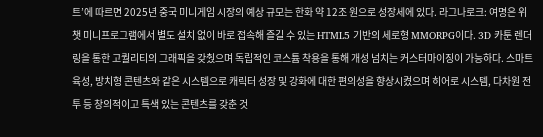트’에 따르면 2025년 중국 미니게임 시장의 예상 규모는 한화 약 12조 원으로 성장세에 있다. 라그나로크: 여명은 위챗 미니프로그램에서 별도 설치 없이 바로 접속해 즐길 수 있는 HTML5 기반의 세로형 MMORPG이다. 3D 카툰 렌더링을 통한 고퀄리티의 그래픽을 갖췄으며 독립적인 코스튬 착용을 통해 개성 넘치는 커스터마이징이 가능하다. 스마트 육성, 방치형 콘텐츠와 같은 시스템으로 캐릭터 성장 및 강화에 대한 편의성을 향상시켰으며 히어로 시스템, 다차원 전투 등 창의적이고 특색 있는 콘텐츠를 갖춘 것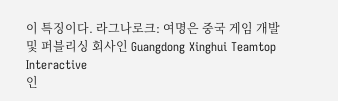이 특징이다. 라그나로크: 여명은 중국 게임 개발 및 퍼블리싱 회사인 Guangdong Xinghui Teamtop Interactive
인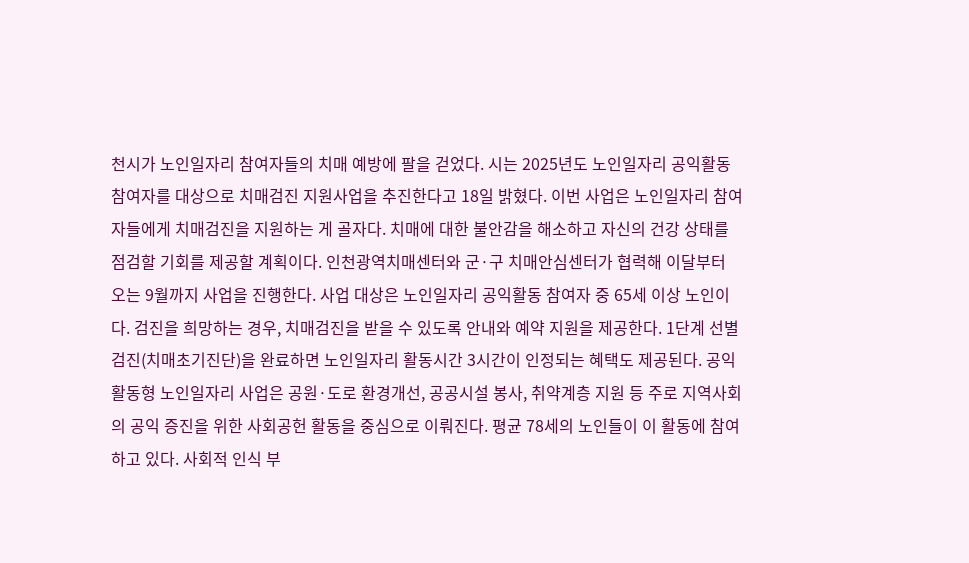천시가 노인일자리 참여자들의 치매 예방에 팔을 걷었다. 시는 2025년도 노인일자리 공익활동 참여자를 대상으로 치매검진 지원사업을 추진한다고 18일 밝혔다. 이번 사업은 노인일자리 참여자들에게 치매검진을 지원하는 게 골자다. 치매에 대한 불안감을 해소하고 자신의 건강 상태를 점검할 기회를 제공할 계획이다. 인천광역치매센터와 군·구 치매안심센터가 협력해 이달부터 오는 9월까지 사업을 진행한다. 사업 대상은 노인일자리 공익활동 참여자 중 65세 이상 노인이다. 검진을 희망하는 경우, 치매검진을 받을 수 있도록 안내와 예약 지원을 제공한다. 1단계 선별검진(치매초기진단)을 완료하면 노인일자리 활동시간 3시간이 인정되는 혜택도 제공된다. 공익활동형 노인일자리 사업은 공원·도로 환경개선, 공공시설 봉사, 취약계층 지원 등 주로 지역사회의 공익 증진을 위한 사회공헌 활동을 중심으로 이뤄진다. 평균 78세의 노인들이 이 활동에 참여하고 있다. 사회적 인식 부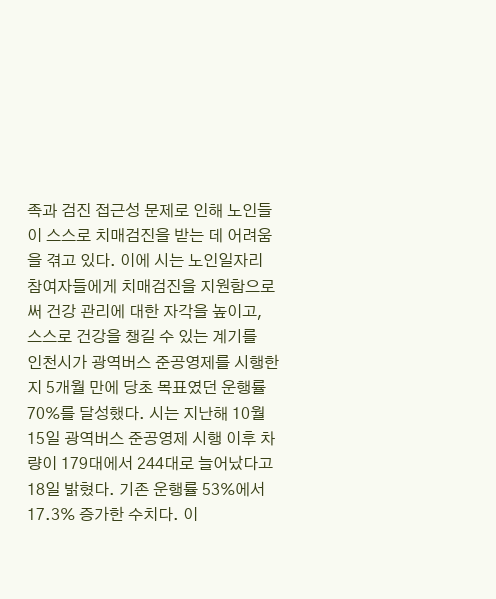족과 검진 접근성 문제로 인해 노인들이 스스로 치매검진을 받는 데 어려움을 겪고 있다. 이에 시는 노인일자리 참여자들에게 치매검진을 지원함으로써 건강 관리에 대한 자각을 높이고, 스스로 건강을 챙길 수 있는 계기를
인천시가 광역버스 준공영제를 시행한 지 5개월 만에 당초 목표였던 운행률 70%를 달성했다. 시는 지난해 10월 15일 광역버스 준공영제 시행 이후 차량이 179대에서 244대로 늘어났다고 18일 밝혔다. 기존 운행률 53%에서 17.3% 증가한 수치다. 이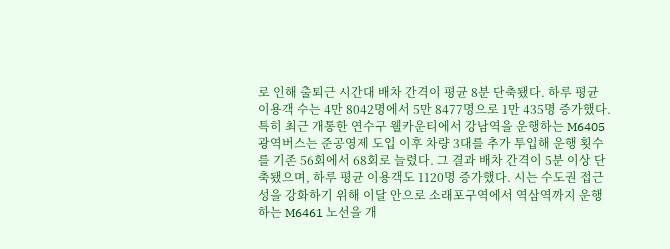로 인해 출퇴근 시간대 배차 간격이 평균 8분 단축됐다. 하루 평균 이용객 수는 4만 8042명에서 5만 8477명으로 1만 435명 증가했다. 특히 최근 개통한 연수구 웰카운티에서 강남역을 운행하는 M6405 광역버스는 준공영제 도입 이후 차량 3대를 추가 투입해 운행 횟수를 기존 56회에서 68회로 늘렸다. 그 결과 배차 간격이 5분 이상 단축됐으며, 하루 평균 이용객도 1120명 증가했다. 시는 수도권 접근성을 강화하기 위해 이달 안으로 소래포구역에서 역삼역까지 운행하는 M6461 노선을 개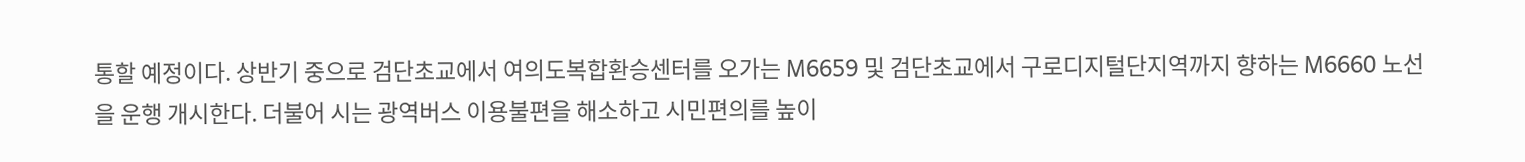통할 예정이다. 상반기 중으로 검단초교에서 여의도복합환승센터를 오가는 M6659 및 검단초교에서 구로디지털단지역까지 향하는 M6660 노선을 운행 개시한다. 더불어 시는 광역버스 이용불편을 해소하고 시민편의를 높이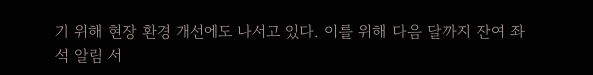기 위해 현장 환경 개선에도 나서고 있다. 이를 위해 다음 달까지 잔여 좌석 알림 서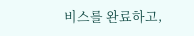비스를 완료하고,